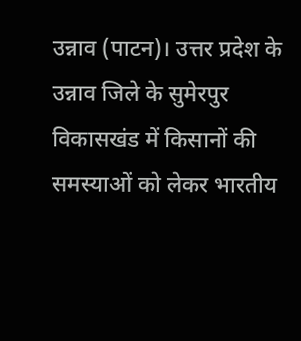उन्नाव (पाटन)। उत्तर प्रदेश के उन्नाव जिले के सुमेरपुर विकासखंड में किसानों की समस्याओं को लेकर भारतीय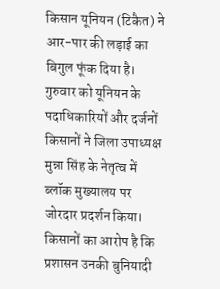किसान यूनियन (टिकैत) ने आर-पार की लड़ाई का बिगुल फूंक दिया है। गुरुवार को यूनियन के पदाधिकारियों और दर्जनों किसानों ने जिला उपाध्यक्ष मुन्ना सिंह के नेतृत्व में ब्लॉक मुख्यालय पर जोरदार प्रदर्शन किया। किसानों का आरोप है कि प्रशासन उनकी बुनियादी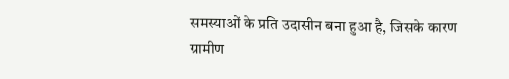समस्याओं के प्रति उदासीन बना हुआ है, जिसके कारण ग्रामीण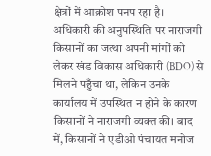क्षेत्रों में आक्रोश पनप रहा है।
अधिकारी की अनुपस्थिति पर नाराजगी
किसानों का जत्था अपनी मांगों को लेकर खंड विकास अधिकारी (BDO) से मिलने पहुँचा था, लेकिन उनके कार्यालय में उपस्थित न होने के कारण किसानों ने नाराजगी व्यक्त की। बाद में, किसानों ने एडीओ पंचायत मनोज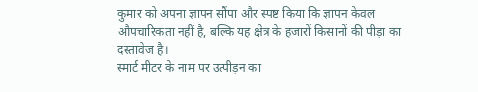कुमार को अपना ज्ञापन सौंपा और स्पष्ट किया कि ज्ञापन केवल औपचारिकता नहीं है, बल्कि यह क्षेत्र के हजारों किसानों की पीड़ा का दस्तावेज है।
स्मार्ट मीटर के नाम पर उत्पीड़न का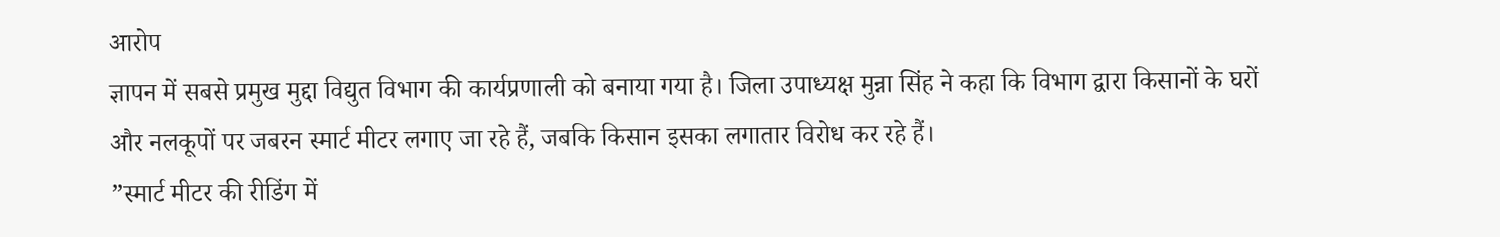आरोप
ज्ञापन में सबसे प्रमुख मुद्दा विद्युत विभाग की कार्यप्रणाली को बनाया गया है। जिला उपाध्यक्ष मुन्ना सिंह ने कहा कि विभाग द्वारा किसानों के घरों और नलकूपों पर जबरन स्मार्ट मीटर लगाए जा रहे हैं, जबकि किसान इसका लगातार विरोध कर रहे हैं।
”स्मार्ट मीटर की रीडिंग में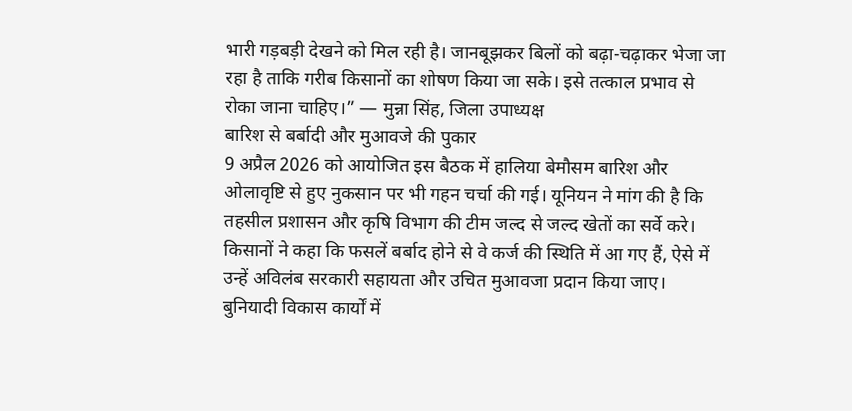भारी गड़बड़ी देखने को मिल रही है। जानबूझकर बिलों को बढ़ा-चढ़ाकर भेजा जा रहा है ताकि गरीब किसानों का शोषण किया जा सके। इसे तत्काल प्रभाव से रोका जाना चाहिए।” — मुन्ना सिंह, जिला उपाध्यक्ष
बारिश से बर्बादी और मुआवजे की पुकार
9 अप्रैल 2026 को आयोजित इस बैठक में हालिया बेमौसम बारिश और ओलावृष्टि से हुए नुकसान पर भी गहन चर्चा की गई। यूनियन ने मांग की है कि तहसील प्रशासन और कृषि विभाग की टीम जल्द से जल्द खेतों का सर्वे करे। किसानों ने कहा कि फसलें बर्बाद होने से वे कर्ज की स्थिति में आ गए हैं, ऐसे में उन्हें अविलंब सरकारी सहायता और उचित मुआवजा प्रदान किया जाए।
बुनियादी विकास कार्यों में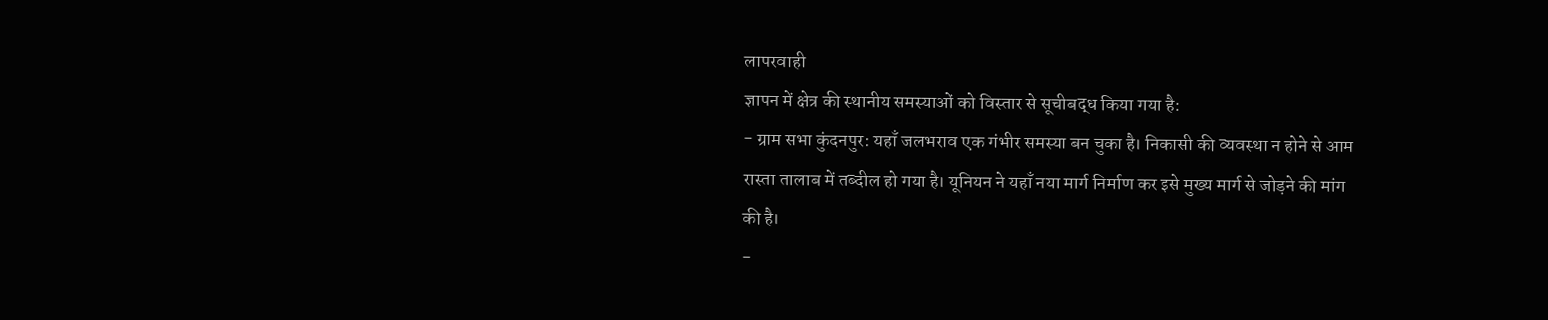लापरवाही
ज्ञापन में क्षेत्र की स्थानीय समस्याओं को विस्तार से सूचीबद्ध किया गया है:
- ग्राम सभा कुंदनपुर: यहाँ जलभराव एक गंभीर समस्या बन चुका है। निकासी की व्यवस्था न होने से आम रास्ता तालाब में तब्दील हो गया है। यूनियन ने यहाँ नया मार्ग निर्माण कर इसे मुख्य मार्ग से जोड़ने की मांग की है।
-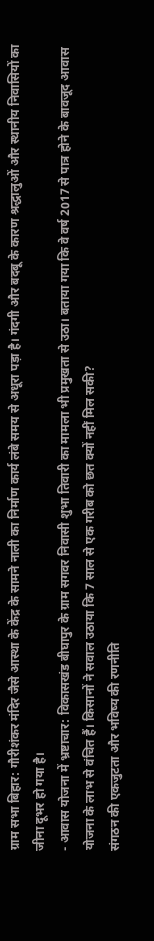ग्राम सभा बिहार: गौरीशंकर मंदिर जैसे आस्था के केंद्र के सामने नाली का निर्माण कार्य लंबे समय से अधूरा पड़ा है। गंदगी और बदबू के कारण श्रद्धालुओं और स्थानीय निवासियों का जीना दूभर हो गया है।
- आवास योजना में भ्रष्टाचार: विकासखंड बीघापुर के ग्राम सगवर निवासी शुभा तिवारी का मामला भी प्रमुखता से उठा। बताया गया कि वे वर्ष 2017 से पात्र होने के बावजूद आवास योजना के लाभ से वंचित हैं। किसानों ने सवाल उठाया कि 7 साल से एक गरीब को छत क्यों नहीं मिल सकी?
संगठन की एकजुटता और भविष्य की रणनीति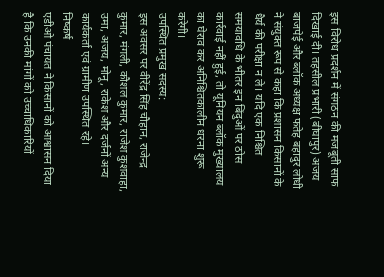इस विरोध प्रदर्शन में संगठन की मजबूती साफ दिखाई दी। तहसील प्रभारी (बीघापुर) अजय बाजपेई और ब्लॉक अध्यक्ष फतेह बहादुर लोधी ने संयुक्त रूप से कहा कि प्रशासन किसानों के धैर्य की परीक्षा न ले। यदि एक निश्चित समयावधि के भीतर इन बिंदुओं पर ठोस कार्रवाई नहीं हुई, तो यूनियन ब्लॉक मुख्यालय का घेराव कर अनिश्चितकालीन धरना शुरू करेगी।
उपस्थित प्रमुख सदस्य:
इस अवसर पर वीरेंद्र सिंह चौहान, राजेन्द्र कुमार, मंगली, कौशल कुमार, राजेश कुशवाहा, उमा, अजय, मोनू, राकेश और दर्जनों अन्य कार्यकर्ता एवं ग्रामीण उपस्थित रहे।
निष्कर्ष
एडीओ पंचायत ने किसानों को आश्वासन दिया है कि उनकी मांगों को उच्चाधिकारियों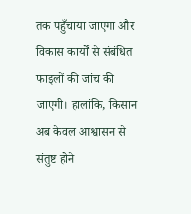तक पहुँचाया जाएगा और विकास कार्यों से संबंधित फाइलों की जांच की जाएगी। हालांकि, किसान अब केवल आश्वासन से संतुष्ट होने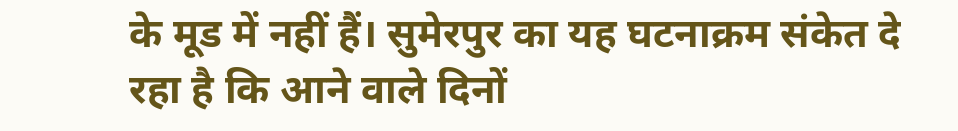के मूड में नहीं हैं। सुमेरपुर का यह घटनाक्रम संकेत दे रहा है कि आने वाले दिनों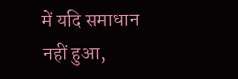में यदि समाधान नहीं हुआ,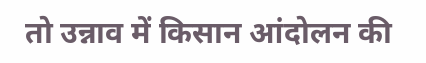तो उन्नाव में किसान आंदोलन की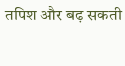तपिश और बढ़ सकती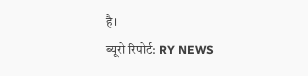है।
ब्यूरो रिपोर्ट: RY NEWS